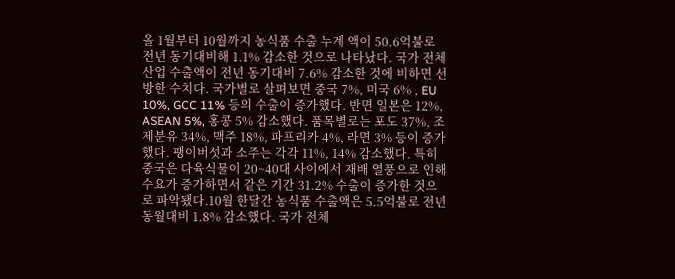올 1월부터 10월까지 농식품 수출 누계 액이 50.6억불로 전년 동기대비해 1.1% 감소한 것으로 나타났다. 국가 전체 산업 수출액이 전년 동기대비 7.6% 감소한 것에 비하면 선방한 수치다. 국가별로 살펴보면 중국 7%, 미국 6% , EU 10%, GCC 11% 등의 수출이 증가했다. 반면 일본은 12%, ASEAN 5%, 홍콩 5% 감소했다. 품목별로는 포도 37%, 조제분유 34%, 맥주 18%, 파프리카 4%, 라면 3% 등이 증가했다. 팽이버섯과 소주는 각각 11%, 14% 감소했다. 특히 중국은 다육식물이 20~40대 사이에서 재배 열풍으로 인해 수요가 증가하면서 같은 기간 31.2% 수출이 증가한 것으로 파악됐다.10월 한달간 농식품 수출액은 5.5억불로 전년 동월대비 1.8% 감소했다. 국가 전체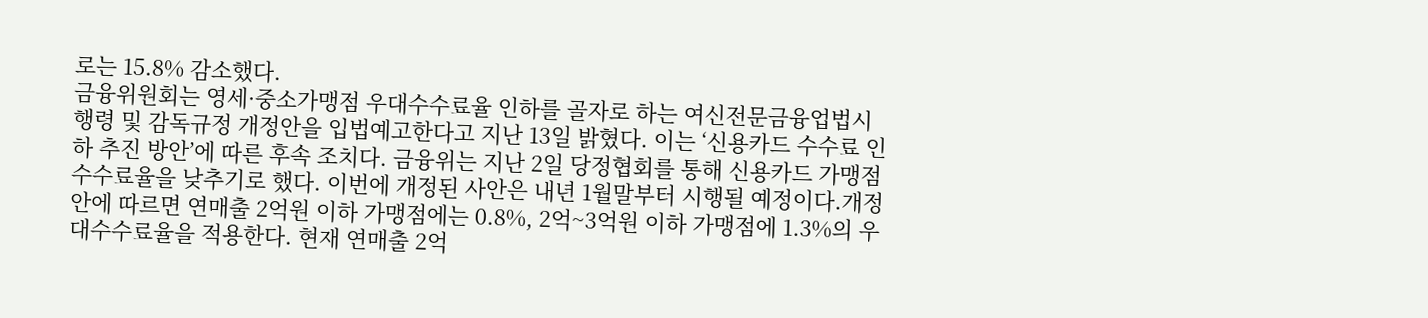로는 15.8% 감소했다.
금융위원회는 영세·중소가맹점 우대수수료율 인하를 골자로 하는 여신전문금융업법시행령 및 감독규정 개정안을 입법예고한다고 지난 13일 밝혔다. 이는 ‘신용카드 수수료 인하 추진 방안’에 따른 후속 조치다. 금융위는 지난 2일 당정협회를 통해 신용카드 가맹점 수수료율을 낮추기로 했다. 이번에 개정된 사안은 내년 1월말부터 시행될 예정이다.개정안에 따르면 연매출 2억원 이하 가맹점에는 0.8%, 2억~3억원 이하 가맹점에 1.3%의 우대수수료율을 적용한다. 현재 연매출 2억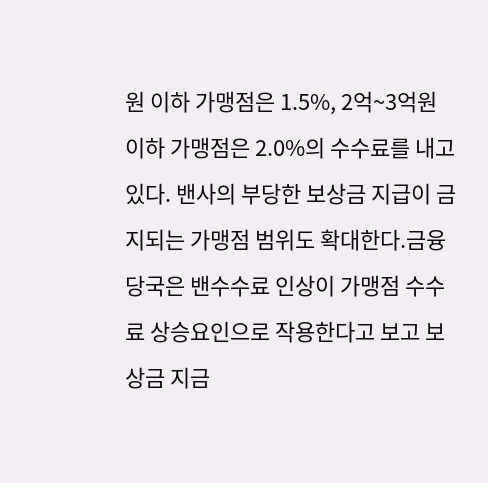원 이하 가맹점은 1.5%, 2억~3억원 이하 가맹점은 2.0%의 수수료를 내고 있다. 밴사의 부당한 보상금 지급이 금지되는 가맹점 범위도 확대한다.금융당국은 밴수수료 인상이 가맹점 수수료 상승요인으로 작용한다고 보고 보상금 지금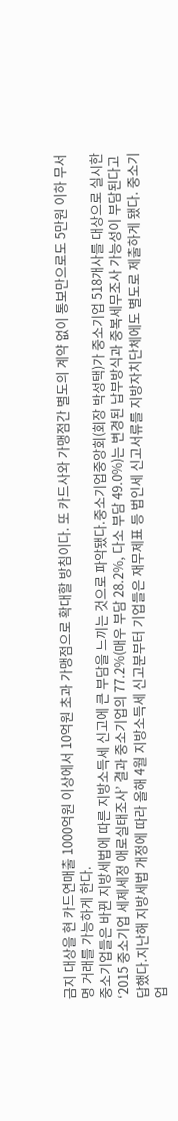금지 대상을 현 카드연매출 1000억원 이상에서 10억원 초과 가맹점으로 확대할 방침이다. 또 카드사와 가맹점간 별도의 계약 없이 통보만으로도 5만원 이하 무서명 거래를 가능하게 한다.
중소기업들은 바뀐 지방세법에 따른 지방소득세 신고에 큰 부담을 느끼는 것으로 파악됐다.중소기업중앙회(회장 박성택)가 중소기업 518개사를 대상으로 실시한 ‘2015 중소기업 세제세정 애로실태조사’ 결과 중소기업의 77.2%(매우 부담 28.2%, 다소 부담 49.0%)는 변경된 납부방식과 중복세무조사 가능성이 부담된다고 답했다.지난해 지방세법 개정에 따라 올해 4월 지방소득세 신고분부터 기업들은 재무제표 등 법인세 신고서류를 지방자치단체에도 별도로 제출하게 됐다. 중소기업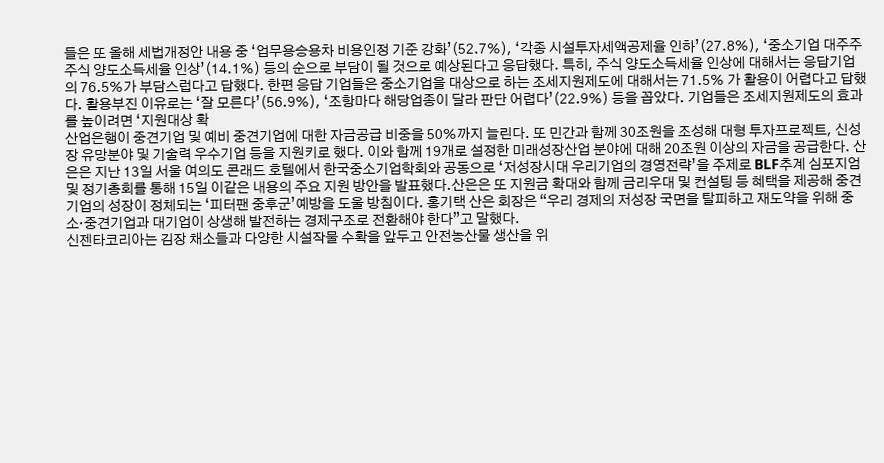들은 또 올해 세법개정안 내용 중 ‘업무용승용차 비용인정 기준 강화’(52.7%), ‘각종 시설투자세액공제율 인하’(27.8%), ‘중소기업 대주주 주식 양도소득세율 인상’(14.1%) 등의 순으로 부담이 될 것으로 예상된다고 응답했다. 특히, 주식 양도소득세율 인상에 대해서는 응답기업의 76.5%가 부담스럽다고 답했다. 한편 응답 기업들은 중소기업을 대상으로 하는 조세지원제도에 대해서는 71.5% 가 활용이 어렵다고 답했다. 활용부진 이유로는 ‘잘 모른다’(56.9%), ‘조항마다 해당업종이 달라 판단 어렵다’(22.9%) 등을 꼽았다. 기업들은 조세지원제도의 효과를 높이려면 ‘지원대상 확
산업은행이 중견기업 및 예비 중견기업에 대한 자금공급 비중을 50%까지 늘린다. 또 민간과 함께 30조원을 조성해 대형 투자프로젝트, 신성장 유망분야 및 기술력 우수기업 등을 지원키로 했다. 이와 함께 19개로 설정한 미래성장산업 분야에 대해 20조원 이상의 자금을 공급한다. 산은은 지난 13일 서울 여의도 콘래드 호텔에서 한국중소기업학회와 공동으로 ‘저성장시대 우리기업의 경영전략’을 주제로 BLF추계 심포지엄 및 정기총회를 통해 15일 이같은 내용의 주요 지원 방안을 발표했다.산은은 또 지원금 확대와 함께 금리우대 및 컨설팅 등 혜택을 제공해 중견기업의 성장이 정체되는 ‘피터팬 중후군’예방을 도울 방침이다. 홍기택 산은 회장은 “우리 경제의 저성장 국면을 탈피하고 재도약을 위해 중소·중견기업과 대기업이 상생해 발전하는 경제구조로 전환해야 한다”고 말했다.
신젠타코리아는 김장 채소들과 다양한 시설작물 수확을 앞두고 안전농산물 생산을 위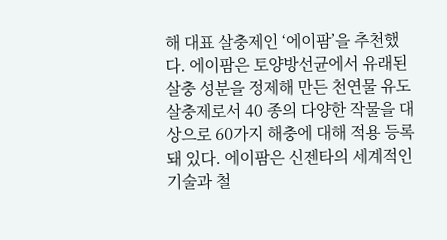해 대표 살충제인 ‘에이팜’을 추천했다. 에이팜은 토양방선균에서 유래된 살충 성분을 정제해 만든 천연물 유도 살충제로서 40 종의 다양한 작물을 대상으로 60가지 해충에 대해 적용 등록돼 있다. 에이팜은 신젠타의 세계적인 기술과 철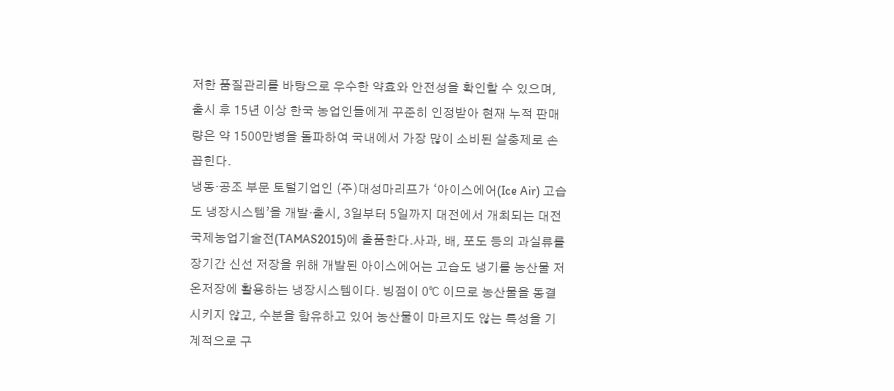저한 품질관리를 바탕으로 우수한 약효와 안전성을 확인할 수 있으며, 출시 후 15년 이상 한국 농업인들에게 꾸준히 인정받아 현재 누적 판매량은 약 1500만병을 돌파하여 국내에서 가장 많이 소비된 살충제로 손꼽힌다.
냉동·공조 부문 토털기업인 (주)대성마리프가 ‘아이스에어(Ice Air) 고습도 냉장시스템’을 개발·출시, 3일부터 5일까지 대전에서 개최되는 대전국제농업기술전(TAMAS2015)에 출품한다.사과, 배, 포도 등의 과실류를 장기간 신선 저장을 위해 개발된 아이스에어는 고습도 냉기를 농산물 저온저장에 활용하는 냉장시스템이다. 빙점이 0℃ 이므로 농산물을 동결시키지 않고, 수분을 함유하고 있어 농산물이 마르지도 않는 특성을 기계적으로 구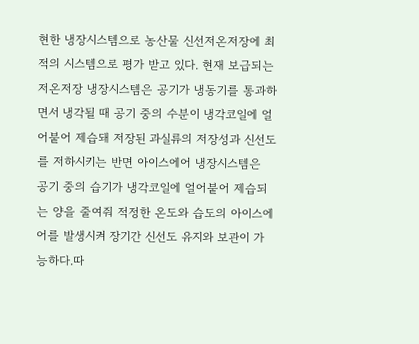현한 냉장시스템으로 농산물 신선저온저장에 최적의 시스템으로 평가 받고 있다. 현재 보급되는 저온저장 냉장시스템은 공기가 냉동기를 통과하면서 냉각될 때 공기 중의 수분이 냉각코일에 얼어붙어 제습돼 저장된 과실류의 저장성과 신선도를 저하시키는 반면 아이스에어 냉장시스템은 공기 중의 습기가 냉각코일에 얼어붙어 제습되는 양을 줄여줘 적정한 온도와 습도의 아이스에어를 발생시켜 장기간 신선도 유지와 보관이 가능하다.따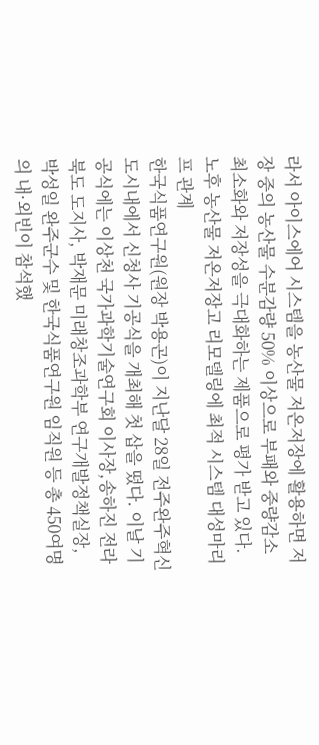라서 아이스에어 시스템을 농산물 저온저장에 활용하면 저장 중의 농산물 수분감량 50% 이상으로 부패와 중량감소 최소화와 저장성을 극대화하는 제품으로 평가 받고 있다. 노후 농산물 저온저장고 리모델링에 최적 시스템 대성마리프 관계
한국식품연구원(원장 박용곤)이 지난달 28일 전주완주혁신도시내에서 신청사 기공식을 개최해 첫 삽을 떴다. 이날 기공식에는 이상천 국가과학기술연구회 이사장,송하진 전라북도 도지사, 박재문 미래창조과학부 연구개발정책실장, 박성일 완주군수 및 한국식품연구원 임직원 등 총 450여명의 내·외빈이 참석했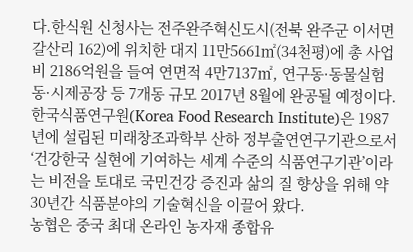다.한식원 신청사는 전주완주혁신도시(전북 완주군 이서면 갈산리 162)에 위치한 대지 11만5661㎡(34천평)에 총 사업비 2186억원을 들여 연면적 4만7137㎡, 연구동·동물실험동·시제공장 등 7개동 규모 2017년 8월에 완공될 예정이다.한국식품연구원(Korea Food Research Institute)은 1987년에 설립된 미래창조과학부 산하 정부출연연구기관으로서 ‘건강한국 실현에 기여하는 세계 수준의 식품연구기관’이라는 비전을 토대로 국민건강 증진과 삶의 질 향상을 위해 약 30년간 식품분야의 기술혁신을 이끌어 왔다.
농협은 중국 최대 온라인 농자재 종합유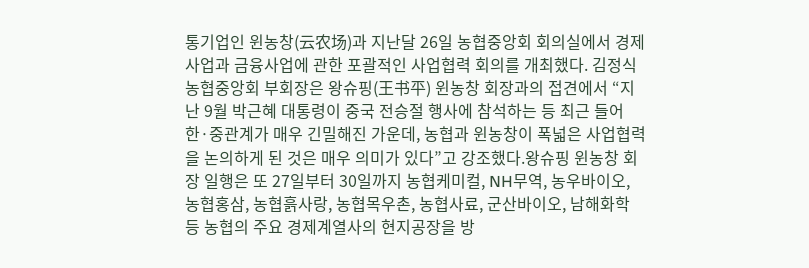통기업인 윈농창(云农场)과 지난달 26일 농협중앙회 회의실에서 경제사업과 금융사업에 관한 포괄적인 사업협력 회의를 개최했다. 김정식 농협중앙회 부회장은 왕슈핑(王书平) 윈농창 회장과의 접견에서 “지난 9월 박근혜 대통령이 중국 전승절 행사에 참석하는 등 최근 들어 한·중관계가 매우 긴밀해진 가운데, 농협과 윈농창이 폭넓은 사업협력을 논의하게 된 것은 매우 의미가 있다”고 강조했다.왕슈핑 윈농창 회장 일행은 또 27일부터 30일까지 농협케미컬, NH무역, 농우바이오, 농협홍삼, 농협흙사랑, 농협목우촌, 농협사료, 군산바이오, 남해화학 등 농협의 주요 경제계열사의 현지공장을 방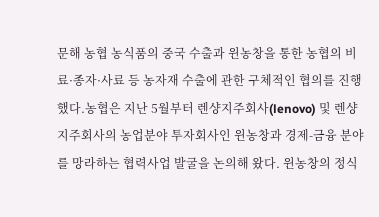문해 농협 농식품의 중국 수출과 윈농창을 통한 농협의 비료·종자·사료 등 농자재 수출에 관한 구체적인 협의를 진행했다.농협은 지난 5월부터 렌샹지주회사(lenovo) 및 렌샹지주회사의 농업분야 투자회사인 윈농창과 경제-금융 분야를 망라하는 협력사업 발굴을 논의해 왔다. 윈농창의 정식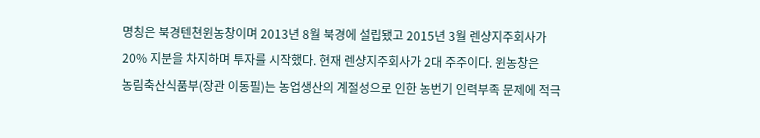명칭은 북경텐쳔윈농창이며 2013년 8월 북경에 설립됐고 2015년 3월 렌샹지주회사가 20% 지분을 차지하며 투자를 시작했다. 현재 렌샹지주회사가 2대 주주이다. 윈농창은
농림축산식품부(장관 이동필)는 농업생산의 계절성으로 인한 농번기 인력부족 문제에 적극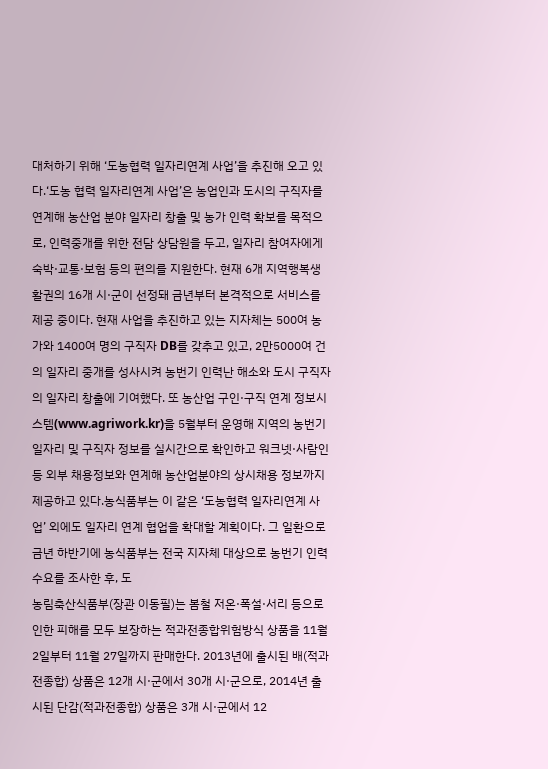대처하기 위해 ‘도농협력 일자리연계 사업’을 추진해 오고 있다.‘도농 협력 일자리연계 사업’은 농업인과 도시의 구직자를 연계해 농산업 분야 일자리 창출 및 농가 인력 확보를 목적으로, 인력중개를 위한 전담 상담원을 두고, 일자리 참여자에게 숙박·교통·보험 등의 편의를 지원한다. 현재 6개 지역행복생활권의 16개 시·군이 선정돼 금년부터 본격적으로 서비스를 제공 중이다. 현재 사업을 추진하고 있는 지자체는 500여 농가와 1400여 명의 구직자 DB를 갖추고 있고, 2만5000여 건의 일자리 중개를 성사시켜 농번기 인력난 해소와 도시 구직자의 일자리 창출에 기여했다. 또 농산업 구인·구직 연계 정보시스템(www.agriwork.kr)을 5월부터 운영해 지역의 농번기 일자리 및 구직자 정보를 실시간으로 확인하고 워크넷·사람인 등 외부 채용정보와 연계해 농산업분야의 상시채용 정보까지 제공하고 있다.농식품부는 이 같은 ‘도농협력 일자리연계 사업’ 외에도 일자리 연계 협업을 확대할 계획이다. 그 일환으로 금년 하반기에 농식품부는 전국 지자체 대상으로 농번기 인력수요를 조사한 후, 도
농림축산식품부(장관 이동필)는 봄철 저온·폭설·서리 등으로 인한 피해를 모두 보장하는 적과전종합위험방식 상품을 11월 2일부터 11월 27일까지 판매한다. 2013년에 출시된 배(적과전종합) 상품은 12개 시·군에서 30개 시·군으로, 2014년 출시된 단감(적과전종합) 상품은 3개 시·군에서 12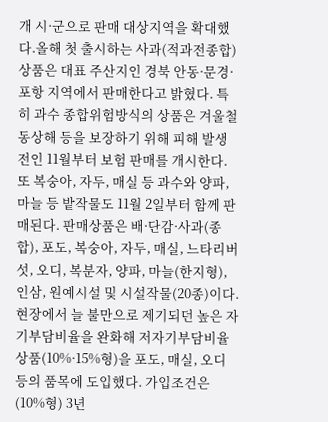개 시·군으로 판매 대상지역을 확대했다.올해 첫 출시하는 사과(적과전종합) 상품은 대표 주산지인 경북 안동·문경·포항 지역에서 판매한다고 밝혔다. 특히 과수 종합위험방식의 상품은 겨울철 동상해 등을 보장하기 위해 피해 발생 전인 11월부터 보험 판매를 개시한다. 또 복숭아, 자두, 매실 등 과수와 양파, 마늘 등 밭작물도 11월 2일부터 함께 판매된다. 판매상품은 배·단감·사과(종합), 포도, 복숭아, 자두, 매실, 느타리버섯, 오디, 복분자, 양파, 마늘(한지형), 인삼, 원예시설 및 시설작물(20종)이다. 현장에서 늘 불만으로 제기되던 높은 자기부담비율을 완화해 저자기부담비율 상품(10%·15%형)을 포도, 매실, 오디 등의 품목에 도입했다. 가입조건은 (10%형) 3년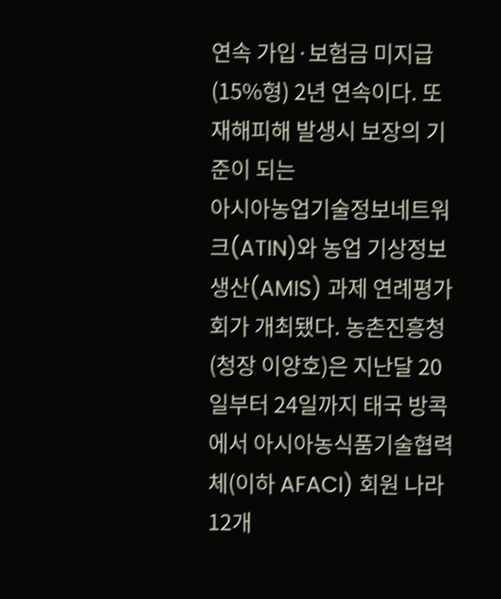연속 가입·보험금 미지급 (15%형) 2년 연속이다. 또 재해피해 발생시 보장의 기준이 되는
아시아농업기술정보네트워크(ATIN)와 농업 기상정보생산(AMIS) 과제 연례평가회가 개최됐다. 농촌진흥청(청장 이양호)은 지난달 20일부터 24일까지 태국 방콕에서 아시아농식품기술협력체(이하 AFACI) 회원 나라 12개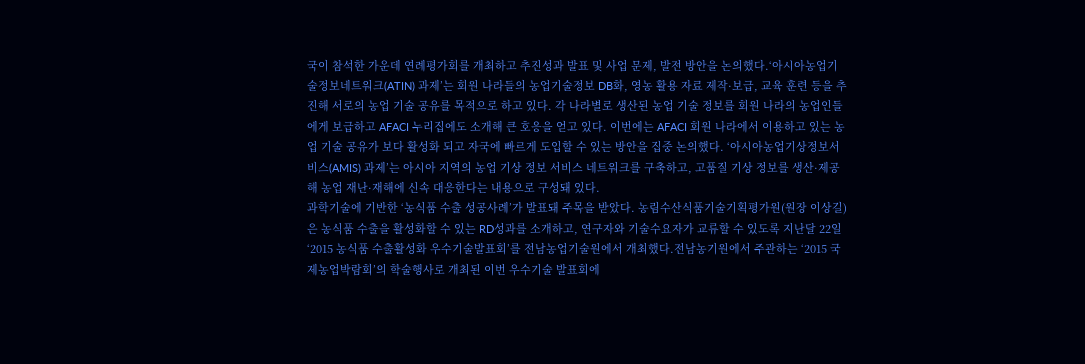국이 참석한 가운데 연례평가회를 개최하고 추진성과 발표 및 사업 문제, 발전 방안을 논의했다.‘아시아농업기술정보네트워크(ATIN) 과제’는 회원 나라들의 농업기술정보 DB화, 영농 활용 자료 제작·보급, 교육 훈련 등을 추진해 서로의 농업 기술 공유를 목적으로 하고 있다. 각 나라별로 생산된 농업 기술 정보를 회원 나라의 농업인들에게 보급하고 AFACI 누리집에도 소개해 큰 호응을 얻고 있다. 이번에는 AFACI 회원 나라에서 이용하고 있는 농업 기술 공유가 보다 활성화 되고 자국에 빠르게 도입할 수 있는 방안을 집중 논의했다. ‘아시아농업기상정보서비스(AMIS) 과제’는 아시아 지역의 농업 기상 정보 서비스 네트워크를 구축하고, 고품질 기상 정보를 생산·제공해 농업 재난·재해에 신속 대응한다는 내용으로 구성돼 있다.
과학기술에 기반한 ‘농식품 수출 성공사례’가 발표돼 주목을 받았다. 농림수산식품기술기획평가원(원장 이상길)은 농식품 수출을 활성화할 수 있는 RD성과를 소개하고, 연구자와 기술수요자가 교류할 수 있도록 지난달 22일 ‘2015 농식품 수출활성화 우수기술발표회’를 전남농업기술원에서 개최했다.전남농기원에서 주관하는 ‘2015 국제농업박람회’의 학술행사로 개최된 이번 우수기술 발표회에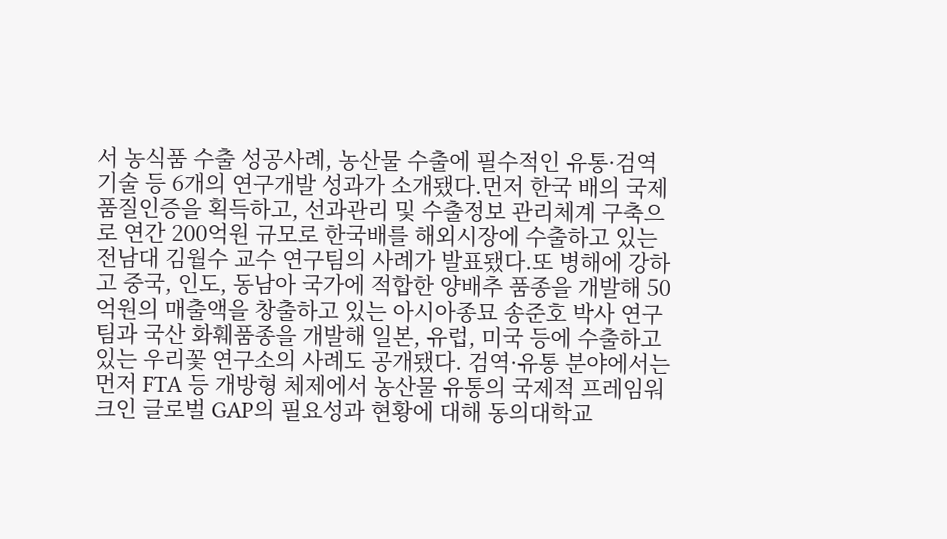서 농식품 수출 성공사례, 농산물 수출에 필수적인 유통·검역 기술 등 6개의 연구개발 성과가 소개됐다.먼저 한국 배의 국제품질인증을 획득하고, 선과관리 및 수출정보 관리체계 구축으로 연간 200억원 규모로 한국배를 해외시장에 수출하고 있는 전남대 김월수 교수 연구팀의 사례가 발표됐다.또 병해에 강하고 중국, 인도, 동남아 국가에 적합한 양배추 품종을 개발해 50억원의 매출액을 창출하고 있는 아시아종묘 송준호 박사 연구팀과 국산 화훼품종을 개발해 일본, 유럽, 미국 등에 수출하고 있는 우리꽃 연구소의 사례도 공개됐다. 검역·유통 분야에서는 먼저 FTA 등 개방형 체제에서 농산물 유통의 국제적 프레임워크인 글로벌 GAP의 필요성과 현황에 대해 동의대학교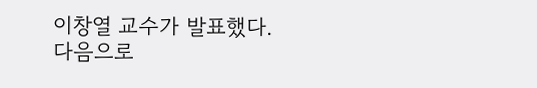이창열 교수가 발표했다.다음으로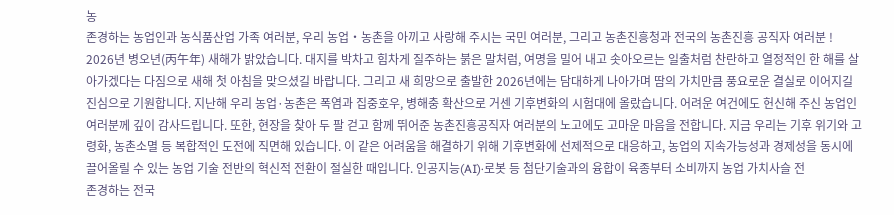농
존경하는 농업인과 농식품산업 가족 여러분, 우리 농업‧농촌을 아끼고 사랑해 주시는 국민 여러분, 그리고 농촌진흥청과 전국의 농촌진흥 공직자 여러분 ! 2026년 병오년(丙午年) 새해가 밝았습니다. 대지를 박차고 힘차게 질주하는 붉은 말처럼, 여명을 밀어 내고 솟아오르는 일출처럼 찬란하고 열정적인 한 해를 살아가겠다는 다짐으로 새해 첫 아침을 맞으셨길 바랍니다. 그리고 새 희망으로 출발한 2026년에는 담대하게 나아가며 땀의 가치만큼 풍요로운 결실로 이어지길 진심으로 기원합니다. 지난해 우리 농업·농촌은 폭염과 집중호우, 병해충 확산으로 거센 기후변화의 시험대에 올랐습니다. 어려운 여건에도 헌신해 주신 농업인 여러분께 깊이 감사드립니다. 또한, 현장을 찾아 두 팔 걷고 함께 뛰어준 농촌진흥공직자 여러분의 노고에도 고마운 마음을 전합니다. 지금 우리는 기후 위기와 고령화, 농촌소멸 등 복합적인 도전에 직면해 있습니다. 이 같은 어려움을 해결하기 위해 기후변화에 선제적으로 대응하고, 농업의 지속가능성과 경제성을 동시에 끌어올릴 수 있는 농업 기술 전반의 혁신적 전환이 절실한 때입니다. 인공지능(AI)·로봇 등 첨단기술과의 융합이 육종부터 소비까지 농업 가치사슬 전
존경하는 전국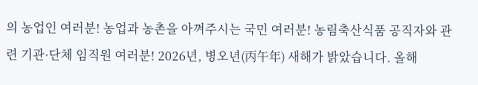의 농업인 여러분! 농업과 농촌을 아껴주시는 국민 여러분! 농림축산식품 공직자와 관련 기관·단체 임직원 여러분! 2026년, 병오년(丙午年) 새해가 밝았습니다. 올해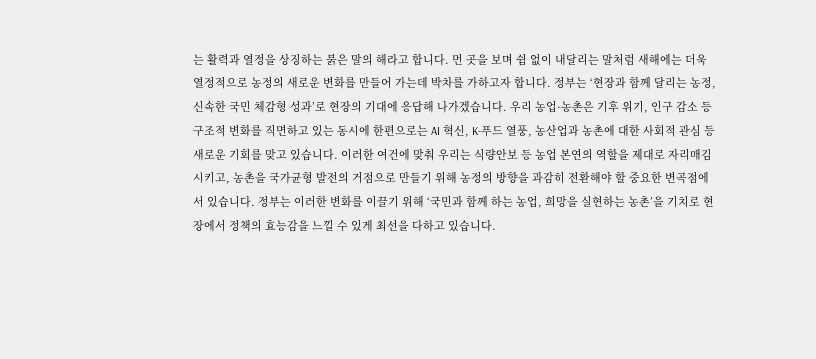는 활력과 열정을 상징하는 붉은 말의 해라고 합니다. 먼 곳을 보며 쉼 없이 내달리는 말처럼 새해에는 더욱 열정적으로 농정의 새로운 변화를 만들어 가는데 박차를 가하고자 합니다. 정부는 ‘현장과 함께 달리는 농정, 신속한 국민 체감형 성과’로 현장의 기대에 응답해 나가겠습니다. 우리 농업·농촌은 기후 위기, 인구 감소 등 구조적 변화를 직면하고 있는 동시에 한편으로는 AI 혁신, K-푸드 열풍, 농산업과 농촌에 대한 사회적 관심 등 새로운 기회를 맞고 있습니다. 이러한 여건에 맞춰 우리는 식량안보 등 농업 본연의 역할을 제대로 자리매김시키고, 농촌을 국가균형 발전의 거점으로 만들기 위해 농정의 방향을 과감히 전환해야 할 중요한 변곡점에 서 있습니다. 정부는 이러한 변화를 이끌기 위해 ‘국민과 함께 하는 농업, 희망을 실현하는 농촌’을 기치로 현장에서 정책의 효능감을 느낄 수 있게 최선을 다하고 있습니다.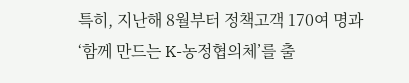특히, 지난해 8월부터 정책고객 170여 명과 ‘함께 만드는 K-농정협의체’를 출